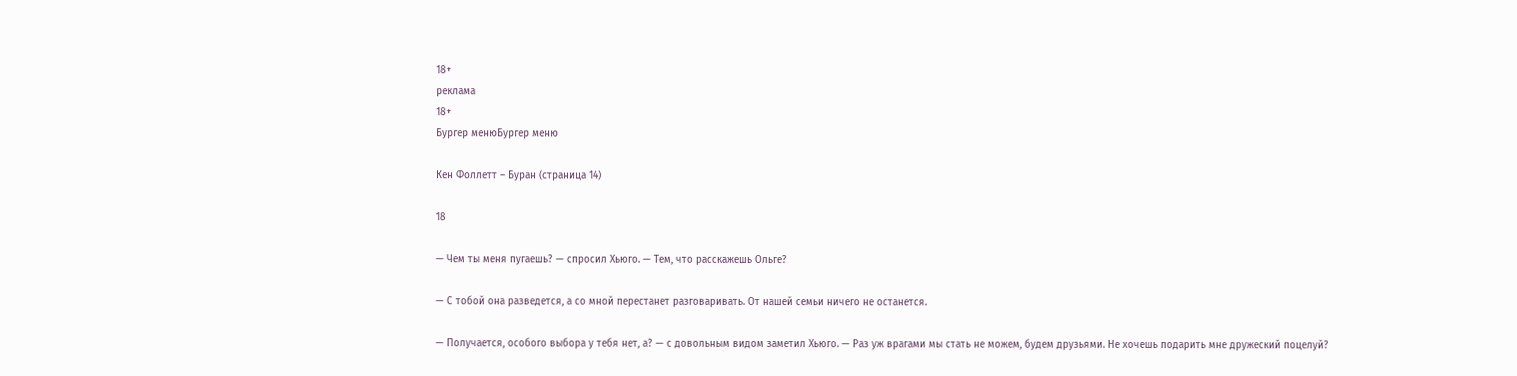18+
реклама
18+
Бургер менюБургер меню

Кен Фоллетт – Буран (страница 14)

18

— Чем ты меня пугаешь? — спросил Хьюго. — Тем, что расскажешь Ольге?

— С тобой она разведется, а со мной перестанет разговаривать. От нашей семьи ничего не останется.

— Получается, особого выбора у тебя нет, а? — с довольным видом заметил Хьюго. — Раз уж врагами мы стать не можем, будем друзьями. Не хочешь подарить мне дружеский поцелуй?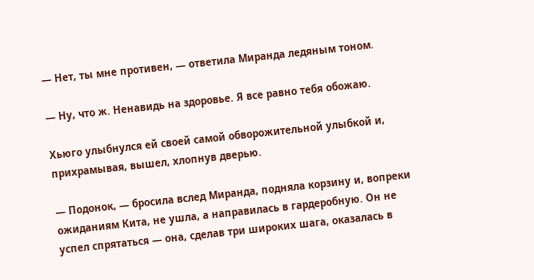— Нет, ты мне противен, — ответила Миранда ледяным тоном.

— Ну, что ж. Ненавидь на здоровье. Я все равно тебя обожаю.

Хьюго улыбнулся ей своей самой обворожительной улыбкой и, прихрамывая, вышел, хлопнув дверью.

— Подонок, — бросила вслед Миранда, подняла корзину и, вопреки ожиданиям Кита, не ушла, а направилась в гардеробную. Он не успел спрятаться — она, сделав три широких шага, оказалась в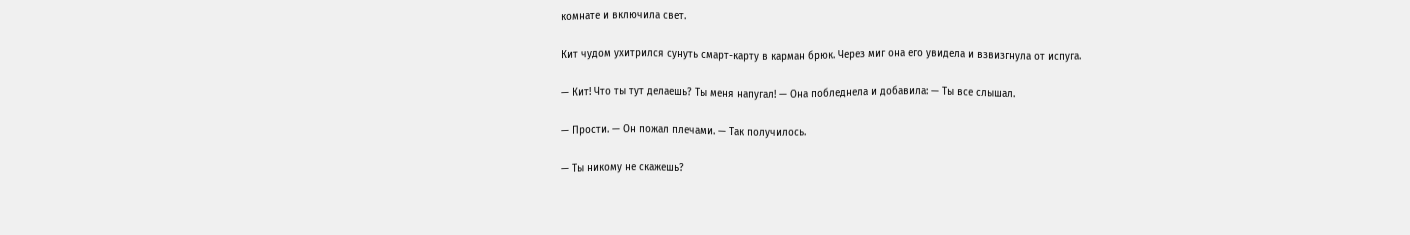комнате и включила свет.

Кит чудом ухитрился сунуть смарт-карту в карман брюк. Через миг она его увидела и взвизгнула от испуга.

— Кит! Что ты тут делаешь? Ты меня напугал! — Она побледнела и добавила: — Ты все слышал.

— Прости. — Он пожал плечами. — Так получилось.

— Ты никому не скажешь?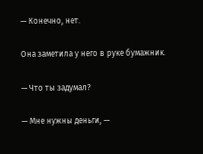— Конечно, нет.

Она заметила у него в руке бумажник.

— Что ты задумал?

— Мне нужны деньги, —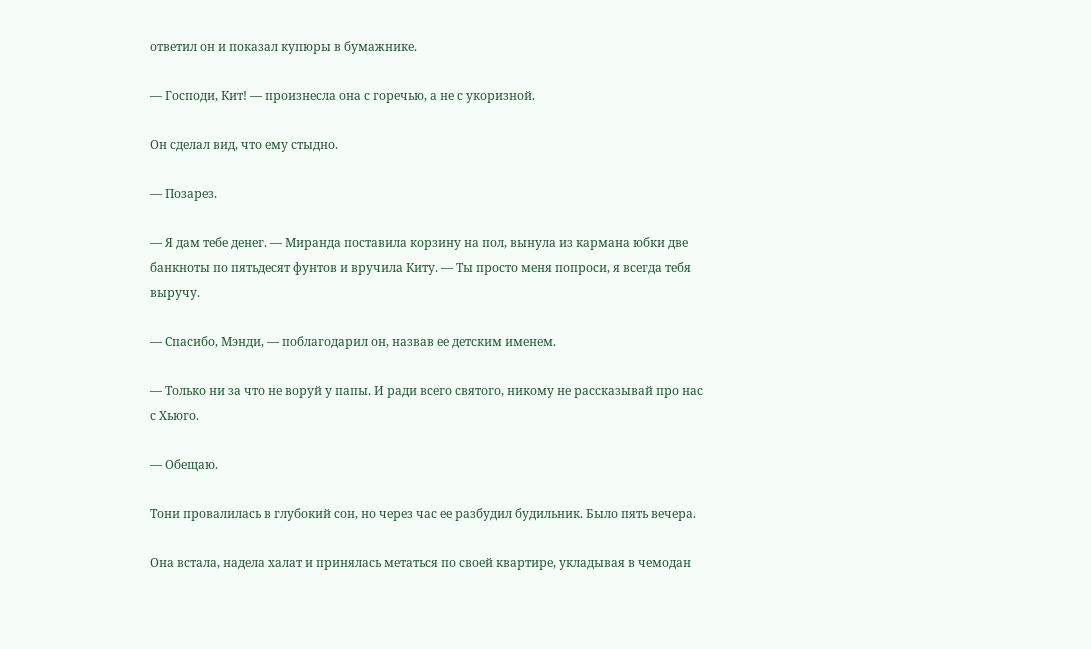ответил он и показал купюры в бумажнике.

— Господи, Кит! — произнесла она с горечью, а не с укоризной.

Он сделал вид, что ему стыдно.

— Позарез.

— Я дам тебе денег. — Миранда поставила корзину на пол, вынула из кармана юбки две банкноты по пятьдесят фунтов и вручила Киту. — Ты просто меня попроси, я всегда тебя выручу.

— Спасибо, Мэнди, — поблагодарил он, назвав ее детским именем.

— Только ни за что не воруй у папы. И ради всего святого, никому не рассказывай про нас с Хьюго.

— Обещаю.

Тони провалилась в глубокий сон, но через час ее разбудил будильник. Было пять вечера.

Она встала, надела халат и принялась метаться по своей квартире, укладывая в чемодан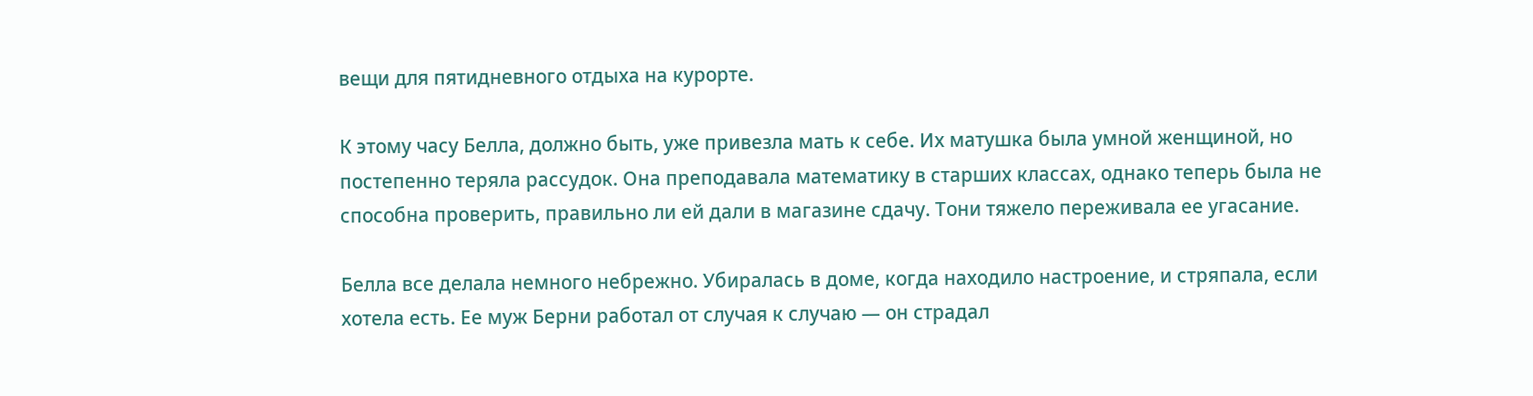вещи для пятидневного отдыха на курорте.

К этому часу Белла, должно быть, уже привезла мать к себе. Их матушка была умной женщиной, но постепенно теряла рассудок. Она преподавала математику в старших классах, однако теперь была не способна проверить, правильно ли ей дали в магазине сдачу. Тони тяжело переживала ее угасание.

Белла все делала немного небрежно. Убиралась в доме, когда находило настроение, и стряпала, если хотела есть. Ее муж Берни работал от случая к случаю — он страдал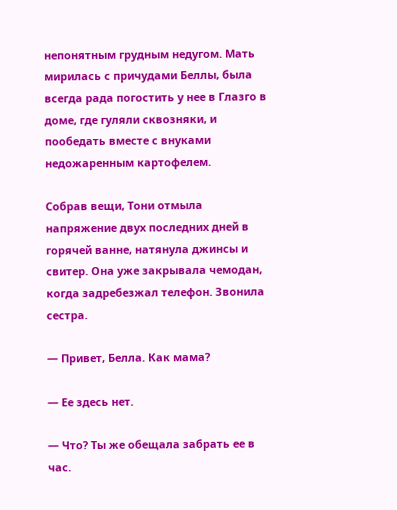непонятным грудным недугом. Мать мирилась с причудами Беллы, была всегда рада погостить у нее в Глазго в доме, где гуляли сквозняки, и пообедать вместе с внуками недожаренным картофелем.

Собрав вещи, Тони отмыла напряжение двух последних дней в горячей ванне, натянула джинсы и свитер. Она уже закрывала чемодан, когда задребезжал телефон. Звонила сестра.

— Привет, Белла. Как мама?

— Ее здесь нет.

— Что? Ты же обещала забрать ее в час.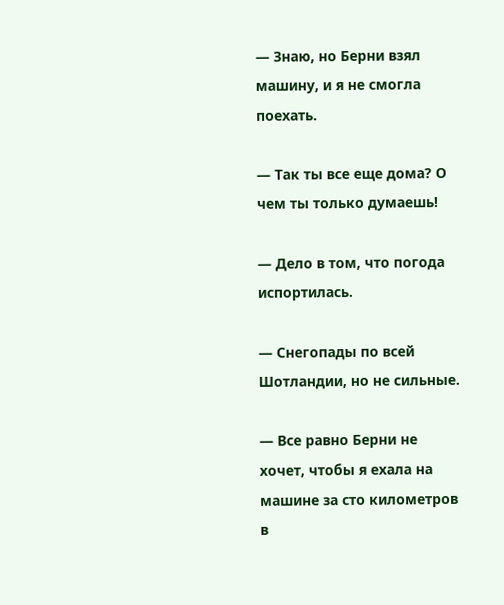— Знаю, но Берни взял машину, и я не смогла поехать.

— Так ты все еще дома? О чем ты только думаешь!

— Дело в том, что погода испортилась.

— Снегопады по всей Шотландии, но не сильные.

— Все равно Берни не хочет, чтобы я ехала на машине за сто километров в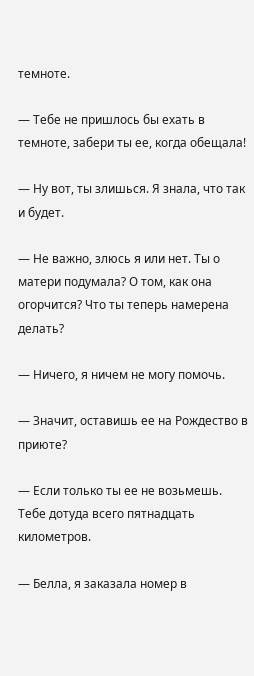темноте.

— Тебе не пришлось бы ехать в темноте, забери ты ее, когда обещала!

— Ну вот, ты злишься. Я знала, что так и будет.

— Не важно, злюсь я или нет. Ты о матери подумала? О том, как она огорчится? Что ты теперь намерена делать?

— Ничего, я ничем не могу помочь.

— Значит, оставишь ее на Рождество в приюте?

— Если только ты ее не возьмешь. Тебе дотуда всего пятнадцать километров.

— Белла, я заказала номер в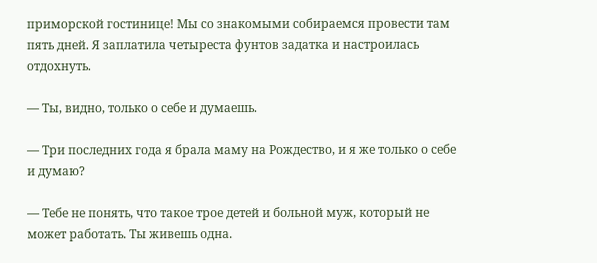приморской гостинице! Мы со знакомыми собираемся провести там пять дней. Я заплатила четыреста фунтов задатка и настроилась отдохнуть.

— Ты, видно, только о себе и думаешь.

— Три последних года я брала маму на Рождество, и я же только о себе и думаю?

— Тебе не понять, что такое трое детей и больной муж, который не может работать. Ты живешь одна.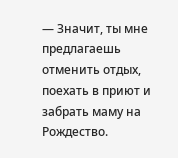— Значит, ты мне предлагаешь отменить отдых, поехать в приют и забрать маму на Рождество.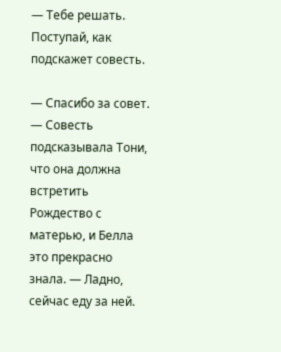— Тебе решать. Поступай, как подскажет совесть.

— Спасибо за совет. — Совесть подсказывала Тони, что она должна встретить Рождество с матерью, и Белла это прекрасно знала. — Ладно, сейчас еду за ней.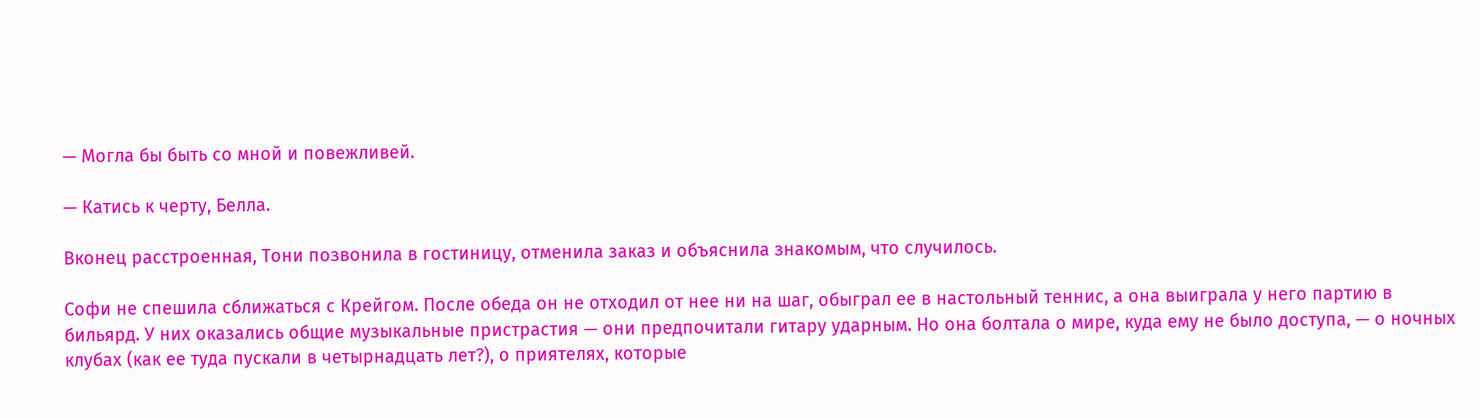— Могла бы быть со мной и повежливей.

— Катись к черту, Белла.

Вконец расстроенная, Тони позвонила в гостиницу, отменила заказ и объяснила знакомым, что случилось.

Софи не спешила сближаться с Крейгом. После обеда он не отходил от нее ни на шаг, обыграл ее в настольный теннис, а она выиграла у него партию в бильярд. У них оказались общие музыкальные пристрастия — они предпочитали гитару ударным. Но она болтала о мире, куда ему не было доступа, — о ночных клубах (как ее туда пускали в четырнадцать лет?), о приятелях, которые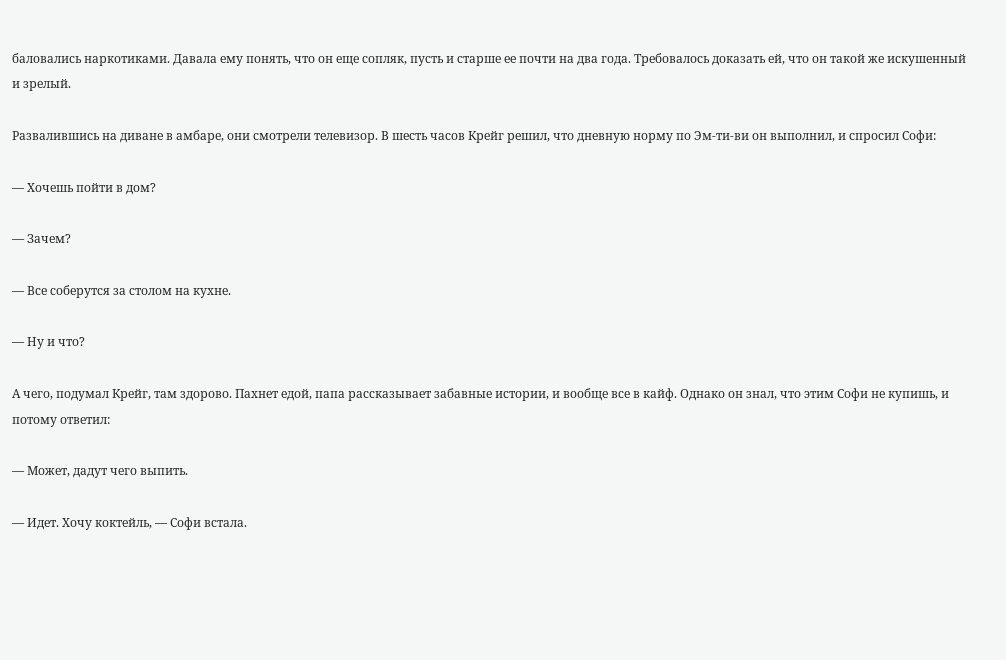баловались наркотиками. Давала ему понять, что он еще сопляк, пусть и старше ее почти на два года. Требовалось доказать ей, что он такой же искушенный и зрелый.

Развалившись на диване в амбаре, они смотрели телевизор. В шесть часов Крейг решил, что дневную норму по Эм-ти-ви он выполнил, и спросил Софи:

— Хочешь пойти в дом?

— Зачем?

— Все соберутся за столом на кухне.

— Ну и что?

А чего, подумал Крейг, там здорово. Пахнет едой, папа рассказывает забавные истории, и вообще все в кайф. Однако он знал, что этим Софи не купишь, и потому ответил:

— Может, дадут чего выпить.

— Идет. Хочу коктейль, — Софи встала.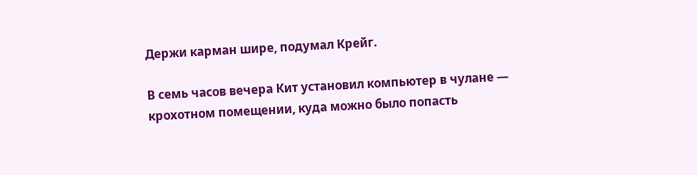Держи карман шире, подумал Крейг.

В семь часов вечера Кит установил компьютер в чулане — крохотном помещении, куда можно было попасть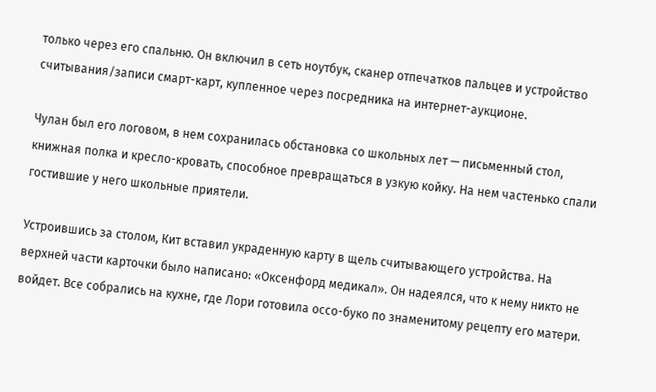только через его спальню. Он включил в сеть ноутбук, сканер отпечатков пальцев и устройство считывания/записи смарт-карт, купленное через посредника на интернет-аукционе.

Чулан был его логовом, в нем сохранилась обстановка со школьных лет — письменный стол, книжная полка и кресло-кровать, способное превращаться в узкую койку. На нем частенько спали гостившие у него школьные приятели.

Устроившись за столом, Кит вставил украденную карту в щель считывающего устройства. На верхней части карточки было написано: «Оксенфорд медикал». Он надеялся, что к нему никто не войдет. Все собрались на кухне, где Лори готовила оссо-буко по знаменитому рецепту его матери.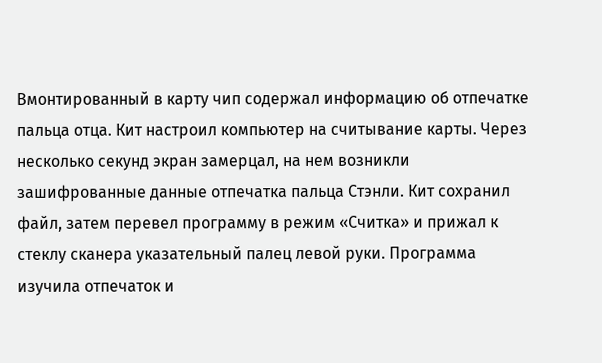Вмонтированный в карту чип содержал информацию об отпечатке пальца отца. Кит настроил компьютер на считывание карты. Через несколько секунд экран замерцал, на нем возникли зашифрованные данные отпечатка пальца Стэнли. Кит сохранил файл, затем перевел программу в режим «Считка» и прижал к стеклу сканера указательный палец левой руки. Программа изучила отпечаток и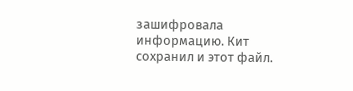зашифровала информацию. Кит сохранил и этот файл.